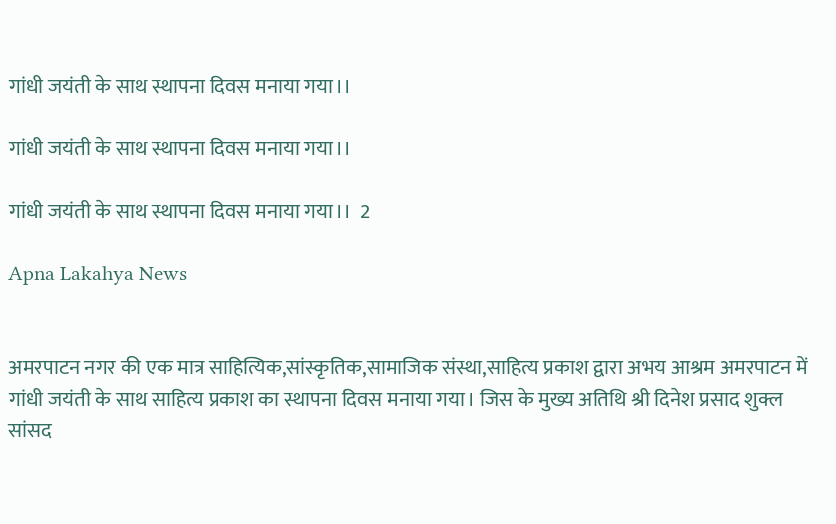गांधी जयंती के साथ स्थापना दिवस मनाया गया।।

गांधी जयंती के साथ स्थापना दिवस मनाया गया।।

गांधी जयंती के साथ स्थापना दिवस मनाया गया।।  2

Apna Lakahya News


अमरपाटन नगर की एक मात्र साहित्यिक,सांस्कृतिक,सामाजिक संस्था,साहित्य प्रकाश द्वारा अभय आश्रम अमरपाटन में गांधी जयंती के साथ साहित्य प्रकाश का स्थापना दिवस मनाया गया। जिस के मुख्य अतिथि श्री दिनेश प्रसाद शुक्ल सांसद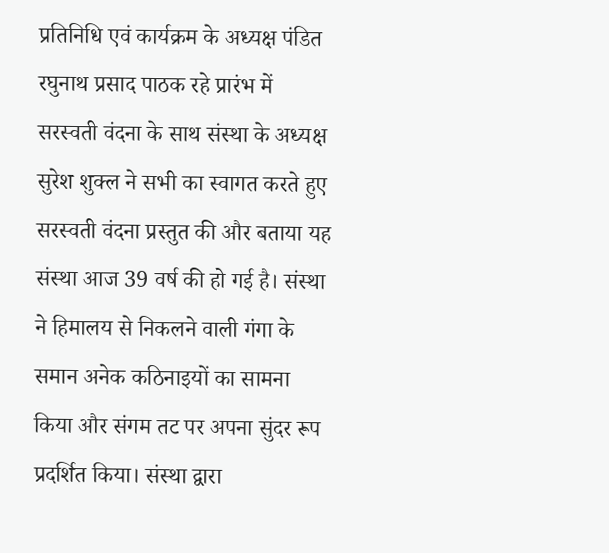प्रतिनिधि एवं कार्यक्रम के अध्यक्ष पंडित रघुनाथ प्रसाद पाठक रहे प्रारंभ में सरस्वती वंदना के साथ संस्था के अध्यक्ष सुरेश शुक्ल ने सभी का स्वागत करते हुए सरस्वती वंदना प्रस्तुत की और बताया यह संस्था आज 39 वर्ष की हो गई है। संस्था ने हिमालय से निकलने वाली गंगा के समान अनेक कठिनाइयों का सामना किया और संगम तट पर अपना सुंदर रूप प्रदर्शित किया। संस्था द्वारा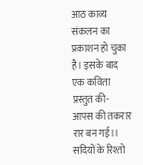आठ काव्य संकलन का प्रकाशन हो चुका है। इसके बाद एक कविता प्रस्तुत की-
आपस की तकरार रार बन गई।। सदियों के रिश्तो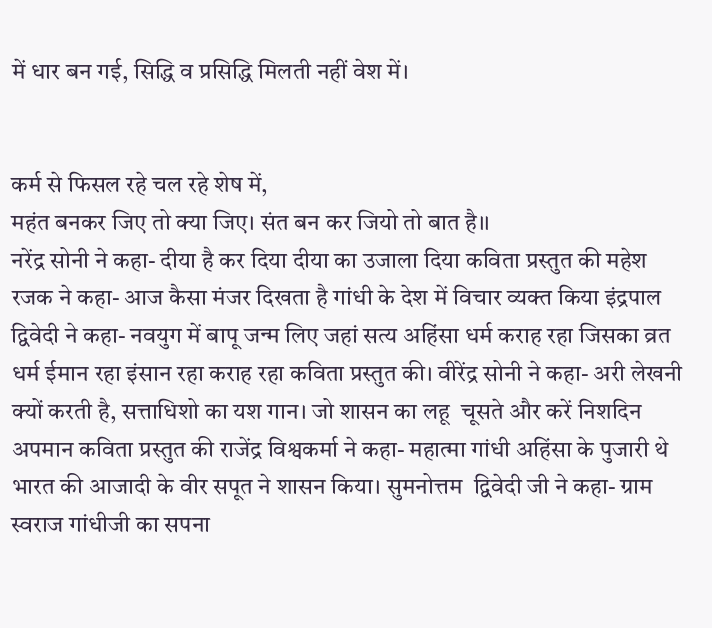में धार बन गई, सिद्धि व प्रसिद्धि मिलती नहीं वेश में।


कर्म से फिसल रहे चल रहे शेष में,
महंत बनकर जिए तो क्या जिए। संत बन कर जियो तो बात है।।
नरेंद्र सोनी ने कहा- दीया है कर दिया दीया का उजाला दिया कविता प्रस्तुत की महेश रजक ने कहा- आज कैसा मंजर दिखता है गांधी के देश में विचार व्यक्त किया इंद्रपाल द्विवेदी ने कहा- नवयुग में बापू जन्म लिए जहां सत्य अहिंसा धर्म कराह रहा जिसका व्रत धर्म ईमान रहा इंसान रहा कराह रहा कविता प्रस्तुत की। वीरेंद्र सोनी ने कहा- अरी लेखनी क्यों करती है, सत्ताधिशो का यश गान। जो शासन का लहू  चूसते और करें निशदिन अपमान कविता प्रस्तुत की राजेंद्र विश्वकर्मा ने कहा- महात्मा गांधी अहिंसा के पुजारी थे भारत की आजादी के वीर सपूत ने शासन किया। सुमनोत्तम  द्विवेदी जी ने कहा- ग्राम स्वराज गांधीजी का सपना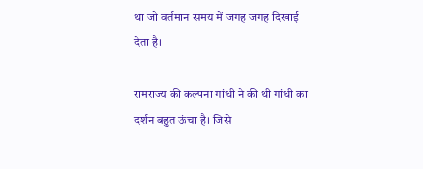था जो वर्तमान समय में जगह जगह दिखाई देता है।

रामराज्य की कल्पना गांधी ने की थी गांधी का दर्शन बहुत ऊंचा है। जिसे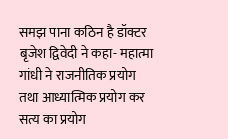समझ पाना कठिन है डॉक्टर बृजेश द्विवेदी ने कहा- महात्मा गांधी ने राजनीतिक प्रयोग तथा आध्यात्मिक प्रयोग कर सत्य का प्रयोग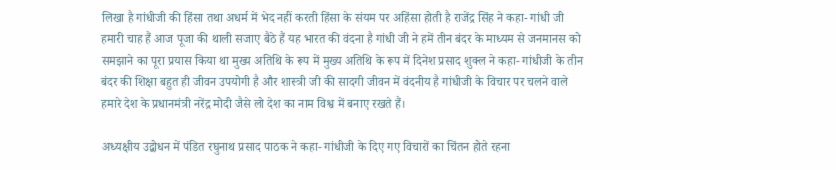लिखा है गांधीजी की हिंसा तथा अधर्म में भेद नहीं करती हिंसा के संयम पर अहिंसा होती है राजेंद्र सिंह ने कहा- गांधी जी हमारी चाह हैं आज पूजा की थाली सजाए बैठे हैं यह भारत की वंदना है गांधी जी ने हमें तीन बंदर के माध्यम से जनमानस को समझाने का पूरा प्रयास किया था मुख्य अतिथि के रूप में मुख्य अतिथि के रूप में दिनेश प्रसाद शुक्ल ने कहा- गांधीजी के तीन बंदर की शिक्षा बहुत ही जीवन उपयोगी है और शास्त्री जी की सादगी जीवन में वंदनीय है गांधीजी के विचार पर चलने वाले हमारे देश के प्रधानमंत्री नरेंद्र मोदी जैसे लो देश का नाम विश्व में बनाए रखते हैं।

अध्यक्षीय उद्बोधन में पंडित रघुनाथ प्रसाद पाठक ने कहा- गांधीजी के दिए गए विचारों का चिंतन होते रहना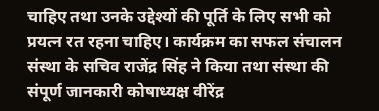चाहिए तथा उनके उद्देश्यों की पूर्ति के लिए सभी को प्रयत्न रत रहना चाहिए। कार्यक्रम का सफल संचालन संस्था के सचिव राजेंद्र सिंह ने किया तथा संस्था की संपूर्ण जानकारी कोषाध्यक्ष वीरेंद्र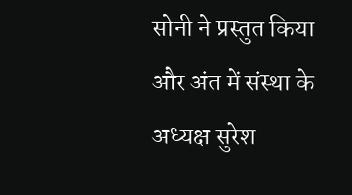सोनी ने प्रस्तुत किया और अंत में संस्था के अध्यक्ष सुरेश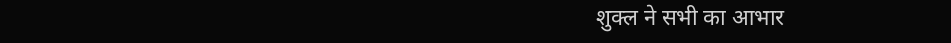शुक्ल ने सभी का आभार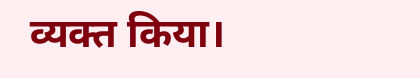व्यक्त किया।